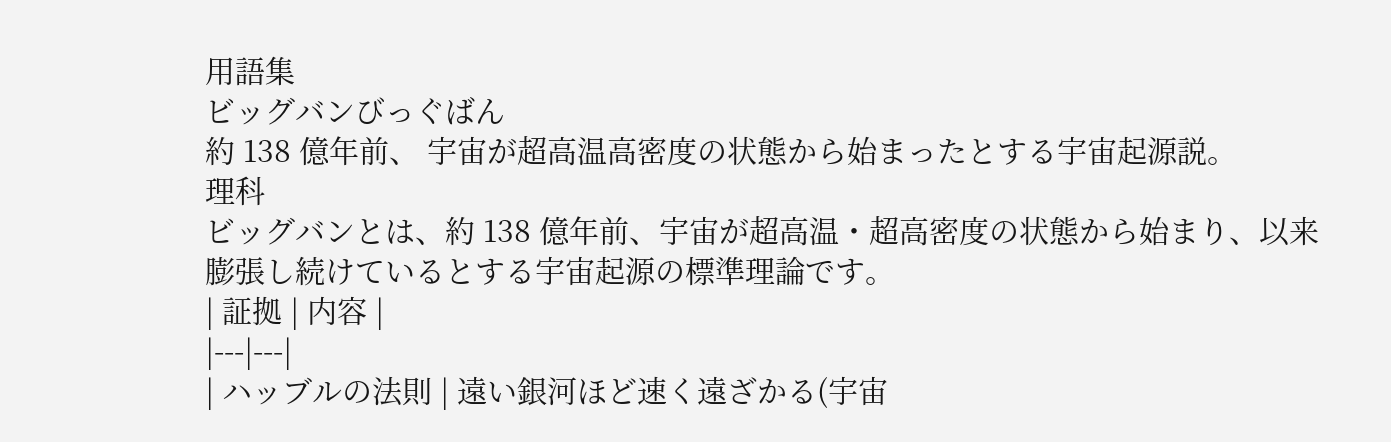用語集
ビッグバンびっぐばん
約 138 億年前、 宇宙が超高温高密度の状態から始まったとする宇宙起源説。
理科
ビッグバンとは、約 138 億年前、宇宙が超高温・超高密度の状態から始まり、以来膨張し続けているとする宇宙起源の標準理論です。
| 証拠 | 内容 |
|---|---|
| ハッブルの法則 | 遠い銀河ほど速く遠ざかる(宇宙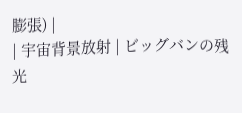膨張) |
| 宇宙背景放射 | ビッグバンの残光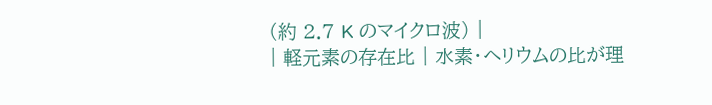(約 2.7 K のマイクロ波) |
| 軽元素の存在比 | 水素・ヘリウムの比が理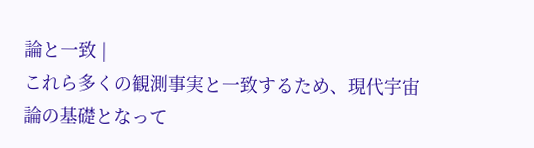論と一致 |
これら多くの観測事実と一致するため、現代宇宙論の基礎となって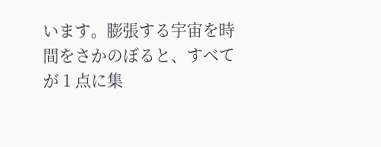います。膨張する宇宙を時間をさかのぼると、すべてが 1 点に集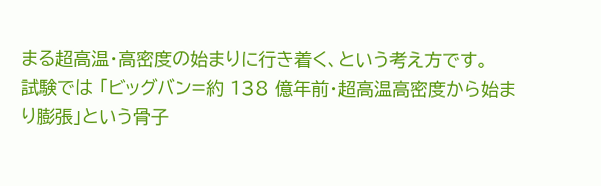まる超高温・高密度の始まりに行き着く、という考え方です。
試験では 「ビッグバン=約 138 億年前・超高温高密度から始まり膨張」という骨子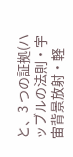と、3 つの証拠(ハッブルの法則・宇宙背景放射・軽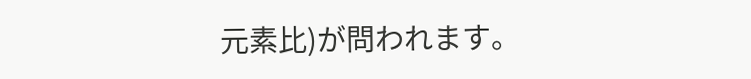元素比)が問われます。